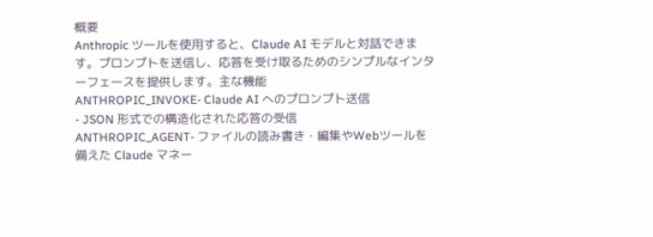概要
Anthropic ツールを使用すると、Claude AI モデルと対話できます。プロンプトを送信し、応答を受け取るためのシンプルなインターフェースを提供します。主な機能
ANTHROPIC_INVOKE- Claude AI へのプロンプト送信
- JSON 形式での構造化された応答の受信
ANTHROPIC_AGENT- ファイルの読み書き・編集やWebツールを備えた Claude マネー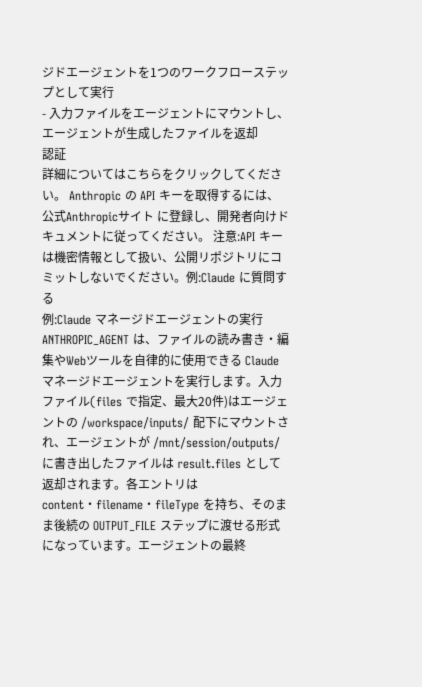ジドエージェントを1つのワークフローステップとして実行
- 入力ファイルをエージェントにマウントし、エージェントが生成したファイルを返却
認証
詳細についてはこちらをクリックしてください。 Anthropic の API キーを取得するには、公式Anthropicサイト に登録し、開発者向けドキュメントに従ってください。 注意:API キーは機密情報として扱い、公開リポジトリにコミットしないでください。例:Claude に質問する
例:Claude マネージドエージェントの実行
ANTHROPIC_AGENT は、ファイルの読み書き・編集やWebツールを自律的に使用できる Claude マネージドエージェントを実行します。入力ファイル(files で指定、最大20件)はエージェントの /workspace/inputs/ 配下にマウントされ、エージェントが /mnt/session/outputs/ に書き出したファイルは result.files として返却されます。各エントリは content・filename・fileType を持ち、そのまま後続の OUTPUT_FILE ステップに渡せる形式になっています。エージェントの最終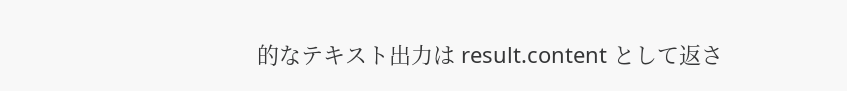的なテキスト出力は result.content として返さ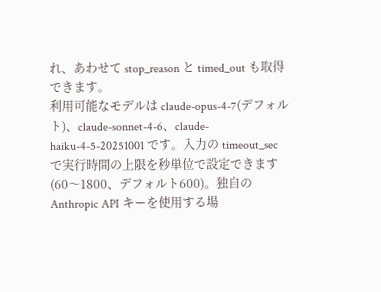れ、あわせて stop_reason と timed_out も取得できます。
利用可能なモデルは claude-opus-4-7(デフォルト)、claude-sonnet-4-6、claude-haiku-4-5-20251001 です。入力の timeout_sec で実行時間の上限を秒単位で設定できます(60〜1800、デフォルト600)。独自の Anthropic API キーを使用する場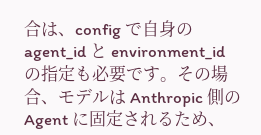合は、config で自身の agent_id と environment_id の指定も必要です。その場合、モデルは Anthropic 側の Agent に固定されるため、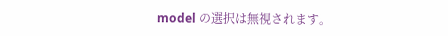model の選択は無視されます。